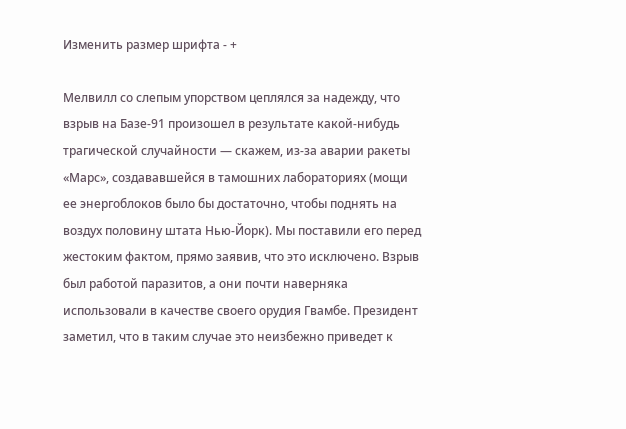Изменить размер шрифта - +

Мелвилл со слепым упорством цеплялся за надежду, что взрыв на Базе-91 произошел в результате какой-нибудь трагической случайности — скажем, из-за аварии ракеты «Марс», создававшейся в тамошних лабораториях (мощи ее энергоблоков было бы достаточно, чтобы поднять на воздух половину штата Нью-Йорк). Мы поставили его перед жестоким фактом, прямо заявив, что это исключено. Взрыв был работой паразитов, а они почти наверняка использовали в качестве своего орудия Гвамбе. Президент заметил, что в таким случае это неизбежно приведет к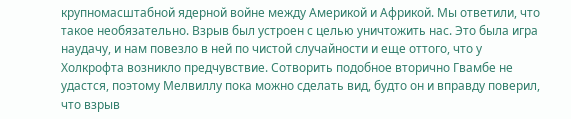крупномасштабной ядерной войне между Америкой и Африкой. Мы ответили, что такое необязательно. Взрыв был устроен с целью уничтожить нас. Это была игра наудачу, и нам повезло в ней по чистой случайности и еще оттого, что у Холкрофта возникло предчувствие. Сотворить подобное вторично Гвамбе не удастся, поэтому Мелвиллу пока можно сделать вид, будто он и вправду поверил, что взрыв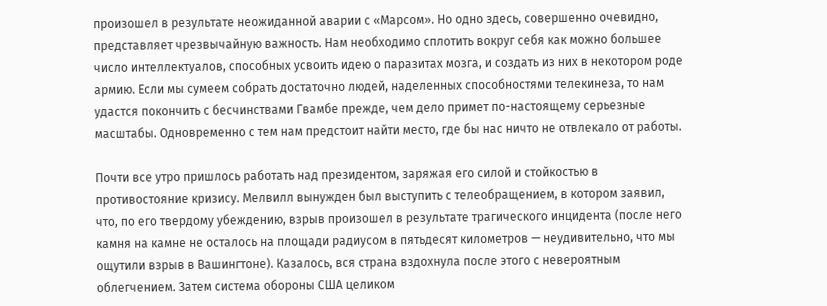произошел в результате неожиданной аварии с «Марсом». Но одно здесь, совершенно очевидно, представляет чрезвычайную важность. Нам необходимо сплотить вокруг себя как можно большее число интеллектуалов, способных усвоить идею о паразитах мозга, и создать из них в некотором роде армию. Если мы сумеем собрать достаточно людей, наделенных способностями телекинеза, то нам удастся покончить с бесчинствами Гвамбе прежде, чем дело примет по-настоящему серьезные масштабы. Одновременно с тем нам предстоит найти место, где бы нас ничто не отвлекало от работы.

Почти все утро пришлось работать над президентом, заряжая его силой и стойкостью в противостояние кризису. Мелвилл вынужден был выступить с телеобращением, в котором заявил, что, по его твердому убеждению, взрыв произошел в результате трагического инцидента (после него камня на камне не осталось на площади радиусом в пятьдесят километров — неудивительно, что мы ощутили взрыв в Вашингтоне). Казалось, вся страна вздохнула после этого с невероятным облегчением. Затем система обороны США целиком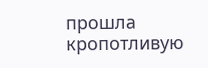прошла кропотливую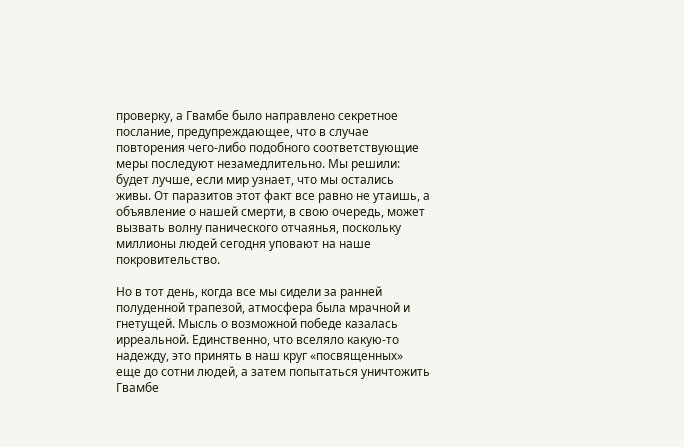проверку, а Гвамбе было направлено секретное послание, предупреждающее, что в случае повторения чего-либо подобного соответствующие меры последуют незамедлительно. Мы решили: будет лучше, если мир узнает, что мы остались живы. От паразитов этот факт все равно не утаишь, а объявление о нашей смерти, в свою очередь, может вызвать волну панического отчаянья, поскольку миллионы людей сегодня уповают на наше покровительство.

Но в тот день, когда все мы сидели за ранней полуденной трапезой, атмосфера была мрачной и гнетущей. Мысль о возможной победе казалась ирреальной. Единственно, что вселяло какую-то надежду, это принять в наш круг «посвященных» еще до сотни людей, а затем попытаться уничтожить Гвамбе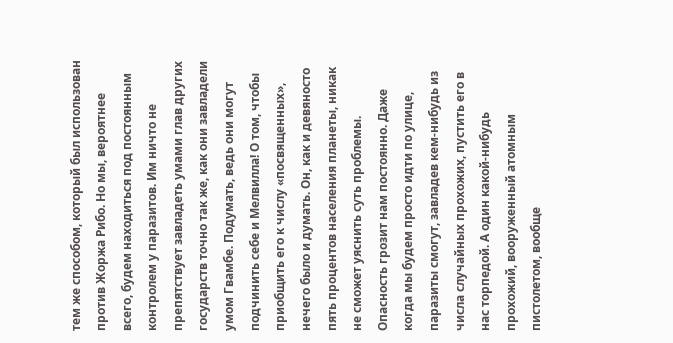тем же способом, который был использован против Жоржа Рибо. Но мы, вероятнее всего, будем находиться под постоянным контролем у паразитов. Им ничто не препятствует завладеть умами глав других государств точно так же, как они завладели умом Гвамбе. Подумать, ведь они могут подчинить себе и Мелвилла! О том, чтобы приобщить его к числу «посвященных», нечего было и думать. Он, как и девяносто пять процентов населения планеты, никак не сможет уяснить суть проблемы. Опасность грозит нам постоянно. Даже когда мы будем просто идти по улице, паразиты смогут, завладев кем-нибудь из числа случайных прохожих, пустить его в нас торпедой. А один какой-нибудь прохожий, вооруженный атомным пистолетом, вообще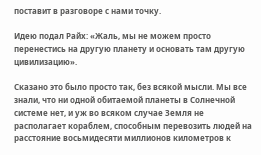поставит в разговоре с нами точку.

Идею подал Райх: «Жаль, мы не можем просто перенестись на другую планету и основать там другую цивилизацию».

Сказано это было просто так, без всякой мысли. Мы все знали, что ни одной обитаемой планеты в Солнечной системе нет, и уж во всяком случае Земля не располагает кораблем, способным перевозить людей на расстояние восьмидесяти миллионов километров к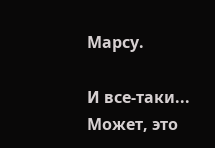Марсу.

И все-таки... Может, это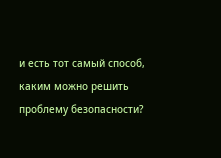и есть тот самый способ, каким можно решить проблему безопасности?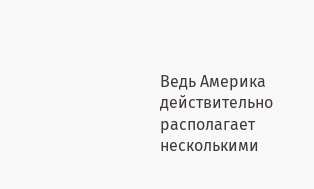Ведь Америка действительно располагает несколькими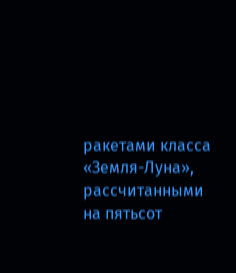ракетами класса «Земля-Луна», рассчитанными на пятьсот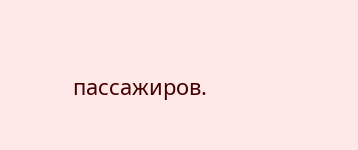пассажиров.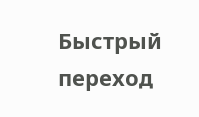Быстрый переход